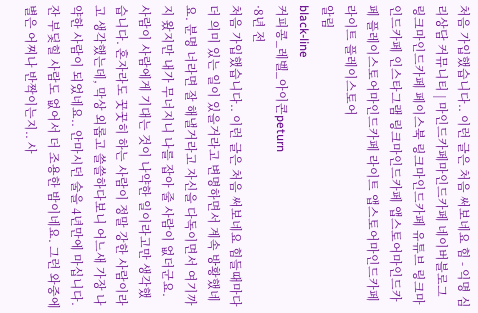처음 가입했습니다.. 이런 글은 처음 써보네요 힘 - 익명 심리상담 커뮤니티 | 마인드카페마인드카페 네이버블로그 링크마인드카페 페이스북 링크마인드카페 유튜브 링크마인드카페 인스타그램 링크마인드카페 앱스토어마인드카페 플레이스토어마인드카페 라이트 앱스토어마인드카페 라이트 플레이스토어
알림
black-line
커피콩_레벨_아이콘peturn
·8년 전
처음 가입했습니다.. 이런 글은 처음 써보네요 힘들때마다 더 의미 있는 일이 있을거라고 변명하면서 계속 방황했네요. 분명 너라면 잘 해낼거라고 자신을 다독이면서 여기까지 왔지만 내가 무너지니 나를 잡아 줄 사람이 없더군요. 사람이 사람에게 기대는 것이 나약한 일이라고만 생각했습니다. 혼자라도 꿋꿋히 하는 사람이 정말 강한 사람이라고 생각했는데, 막상 외롭고 쓸쓸하다보니 어느새 가장 나약한 사람이 되었네요.. 안마시던 술을 4년만에 마십니다. 잔 부딫힐 사람도 없어서 더 조용한 밤이네요. 그런 와중에 별은 어찌나 반짝이는지.. 사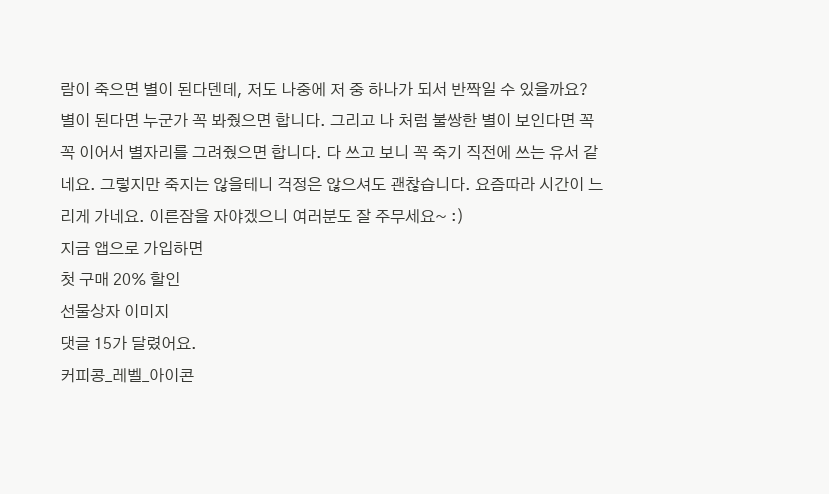람이 죽으면 별이 된다덴데, 저도 나중에 저 중 하나가 되서 반짝일 수 있을까요? 별이 된다면 누군가 꼭 봐줬으면 합니다. 그리고 나 처럼 불쌍한 별이 보인다면 꼭꼭 이어서 별자리를 그려줬으면 합니다. 다 쓰고 보니 꼭 죽기 직전에 쓰는 유서 같네요. 그렇지만 죽지는 않을테니 걱정은 않으셔도 괜찮습니다. 요즘따라 시간이 느리게 가네요. 이른잠을 자야겠으니 여러분도 잘 주무세요~ :)
지금 앱으로 가입하면
첫 구매 20% 할인
선물상자 이미지
댓글 15가 달렸어요.
커피콩_레벨_아이콘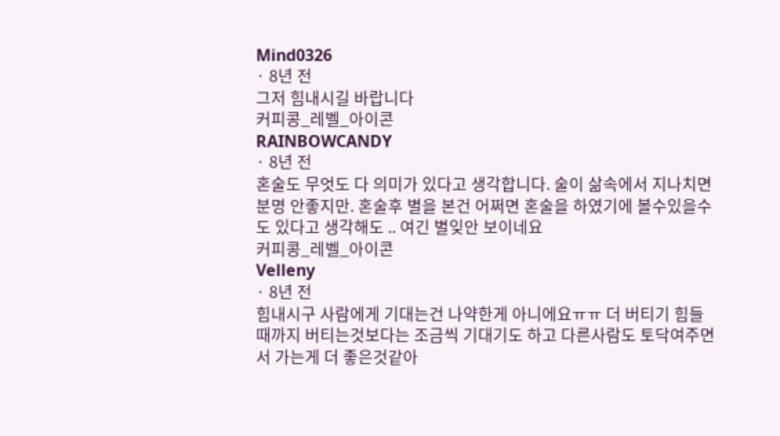Mind0326
· 8년 전
그저 힘내시길 바랍니다
커피콩_레벨_아이콘
RAINBOWCANDY
· 8년 전
혼술도 무엇도 다 의미가 있다고 생각합니다. 술이 삶속에서 지나치면 분명 안좋지만. 혼술후 별을 본건 어쩌면 혼술을 하였기에 볼수있을수도 있다고 생각해도 .. 여긴 별잊안 보이네요
커피콩_레벨_아이콘
Velleny
· 8년 전
힘내시구 사람에게 기대는건 나약한게 아니에요ㅠㅠ 더 버티기 힘들때까지 버티는것보다는 조금씩 기대기도 하고 다른사람도 토닥여주면서 가는게 더 좋은것같아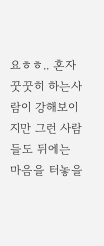요ㅎㅎ.. 혼자 꿋꿋히 하는사람이 강해보이지만 그런 사람들도 뒤에는 마음을 터놓을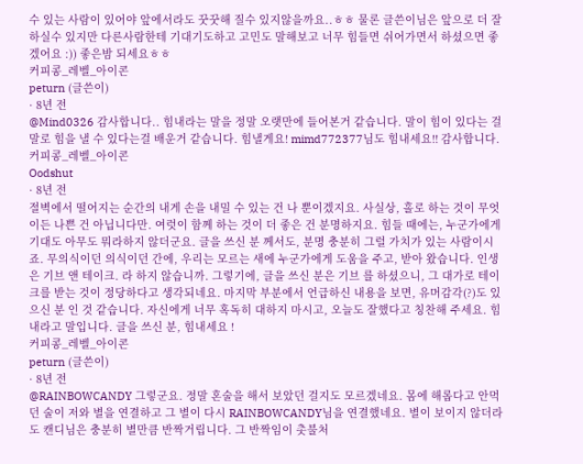수 있는 사람이 있어야 앞에서라도 꿋꿋해 질수 있지않을까요..ㅎㅎ 물론 글쓴이님은 앞으로 더 잘하실수 있지만 다른사람한테 기대기도하고 고민도 말해보고 너무 힘들면 쉬어가면서 하셨으면 좋겠어요 :)) 좋은밤 되세요ㅎㅎ
커피콩_레벨_아이콘
peturn (글쓴이)
· 8년 전
@Mind0326 감사합니다.. 힘내라는 말을 정말 오랫만에 들어본거 같습니다. 말이 힘이 있다는 걸 말로 힘을 낼 수 있다는걸 배운거 같습니다. 힘낼게요! mimd772377님도 힘내세요!! 감사합니다.
커피콩_레벨_아이콘
Oodshut
· 8년 전
절벽에서 떨어지는 순간의 내게 손을 내밀 수 있는 건 나 뿐이겠지요. 사실상, 홀로 하는 것이 무엇이든 나쁜 건 아닙니다만. 여럿이 함께 하는 것이 더 좋은 건 분명하지요. 힘들 때에는, 누군가에게 기대도 아무도 뭐라하지 않더군요. 글을 쓰신 분 께서도, 분명 충분히 그럴 가치가 있는 사람이시죠. 무의식이던 의식이던 간에, 우리는 모르는 새에 누군가에게 도움을 주고, 받아 왔습니다. 인생은 기브 앤 테이크. 라 하지 않습니까. 그렇기에, 글을 쓰신 분은 기브 를 하셨으니, 그 대가로 테이크를 받는 것이 정당하다고 생각되네요. 마지막 부분에서 언급하신 내용을 보면, 유머감각(?)도 있으신 분 인 것 같습니다. 자신에게 너무 혹독히 대하지 마시고, 오늘도 잘했다고 칭찬해 주세요. 힘내라고 말입니다. 글을 쓰신 분, 힘내세요 !
커피콩_레벨_아이콘
peturn (글쓴이)
· 8년 전
@RAINBOWCANDY 그렇군요. 정말 혼술을 해서 보았던 걸지도 모르겠네요. 몸에 해롭다고 안먹던 술이 저와 별을 연결하고 그 별이 다시 RAINBOWCANDY님을 연결했네요. 별이 보이지 않더라도 캔디님은 충분히 별만큼 반짝거립니다. 그 반짝임이 촛불처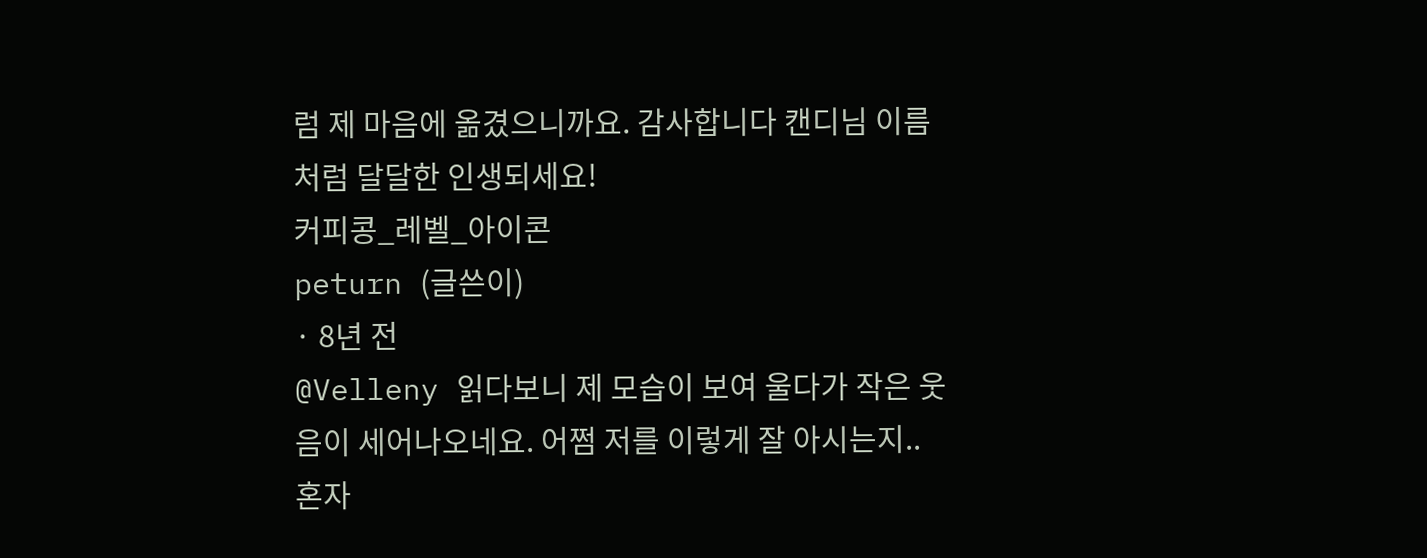럼 제 마음에 옮겼으니까요. 감사합니다 캔디님 이름처럼 달달한 인생되세요!
커피콩_레벨_아이콘
peturn (글쓴이)
· 8년 전
@Velleny 읽다보니 제 모습이 보여 울다가 작은 웃음이 세어나오네요. 어쩜 저를 이렇게 잘 아시는지.. 혼자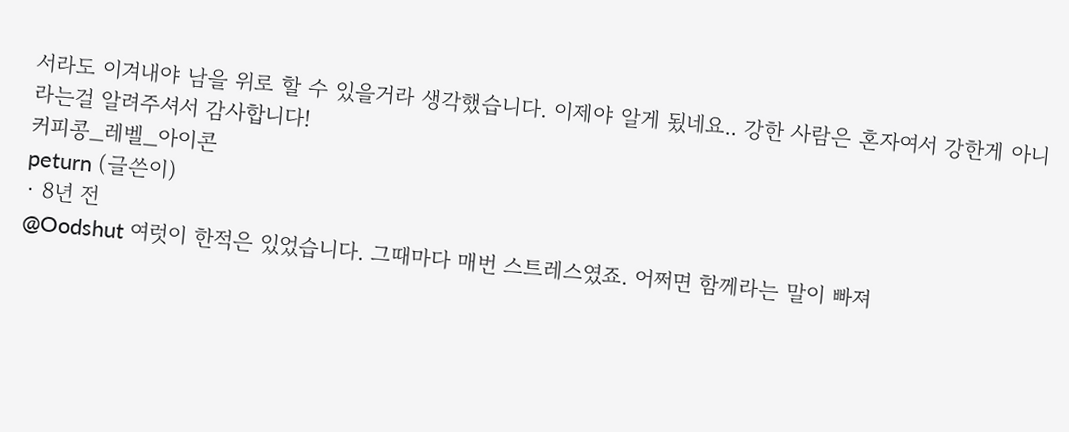서라도 이겨내야 남을 위로 할 수 있을거라 생각했습니다. 이제야 알게 됬네요.. 강한 사람은 혼자여서 강한게 아니라는걸 알려주셔서 감사합니다!
커피콩_레벨_아이콘
peturn (글쓴이)
· 8년 전
@Oodshut 여럿이 한적은 있었습니다. 그때마다 매번 스트레스였죠. 어쩌면 함께라는 말이 빠져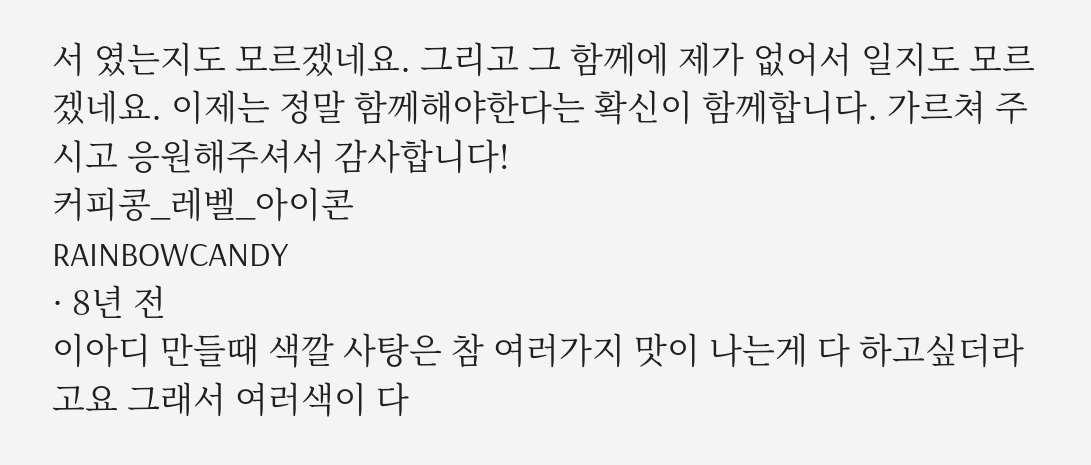서 였는지도 모르겠네요. 그리고 그 함께에 제가 없어서 일지도 모르겠네요. 이제는 정말 함께해야한다는 확신이 함께합니다. 가르쳐 주시고 응원해주셔서 감사합니다!
커피콩_레벨_아이콘
RAINBOWCANDY
· 8년 전
이아디 만들때 색깔 사탕은 참 여러가지 맛이 나는게 다 하고싶더라고요 그래서 여러색이 다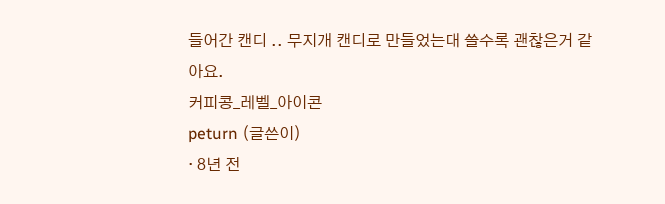들어간 캔디 .. 무지개 캔디로 만들었는대 쓸수록 괜찮은거 같아요.
커피콩_레벨_아이콘
peturn (글쓴이)
· 8년 전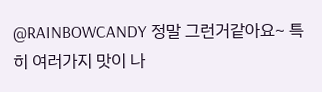@RAINBOWCANDY 정말 그런거같아요~ 특히 여러가지 맛이 나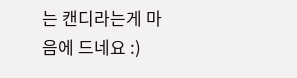는 캔디라는게 마음에 드네요 :)